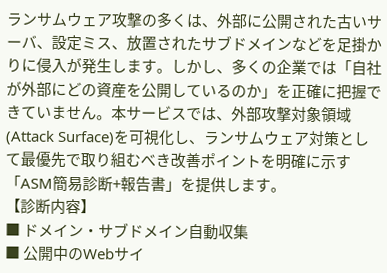ランサムウェア攻撃の多くは、外部に公開された古いサーバ、設定ミス、放置されたサブドメインなどを足掛かりに侵入が発生します。しかし、多くの企業では「自社が外部にどの資産を公開しているのか」を正確に把握できていません。本サービスでは、外部攻撃対象領域(Attack Surface)を可視化し、ランサムウェア対策として最優先で取り組むべき改善ポイントを明確に示す「ASM簡易診断+報告書」を提供します。
【診断内容】
■ ドメイン・サブドメイン自動収集
■ 公開中のWebサイ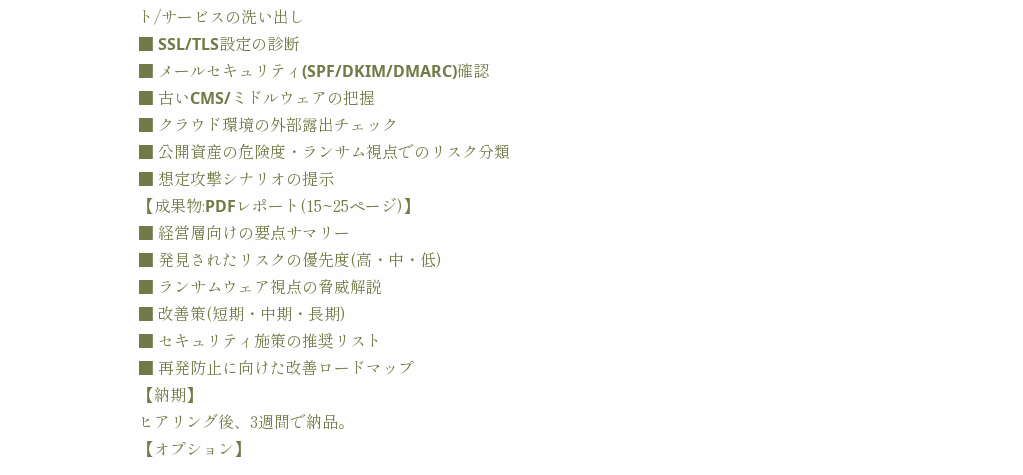ト/サービスの洗い出し
■ SSL/TLS設定の診断
■ メールセキュリティ(SPF/DKIM/DMARC)確認
■ 古いCMS/ミドルウェアの把握
■ クラウド環境の外部露出チェック
■ 公開資産の危険度・ランサム視点でのリスク分類
■ 想定攻撃シナリオの提示
【成果物:PDFレポート(15~25ページ)】
■ 経営層向けの要点サマリー
■ 発見されたリスクの優先度(高・中・低)
■ ランサムウェア視点の脅威解説
■ 改善策(短期・中期・長期)
■ セキュリティ施策の推奨リスト
■ 再発防止に向けた改善ロードマップ
【納期】
ヒアリング後、3週間で納品。
【オプション】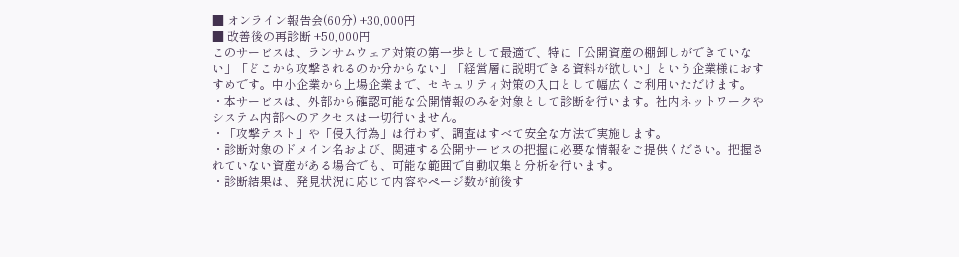■ オンライン報告会(60分) +30,000円
■ 改善後の再診断 +50,000円
このサービスは、ランサムウェア対策の第一歩として最適で、特に「公開資産の棚卸しができていない」「どこから攻撃されるのか分からない」「経営層に説明できる資料が欲しい」という企業様におすすめです。中小企業から上場企業まで、セキュリティ対策の入口として幅広くご利用いただけます。
・本サービスは、外部から確認可能な公開情報のみを対象として診断を行います。社内ネットワークやシステム内部へのアクセスは一切行いません。
・「攻撃テスト」や「侵入行為」は行わず、調査はすべて安全な方法で実施します。
・診断対象のドメイン名および、関連する公開サービスの把握に必要な情報をご提供ください。把握されていない資産がある場合でも、可能な範囲で自動収集と分析を行います。
・診断結果は、発見状況に応じて内容やページ数が前後す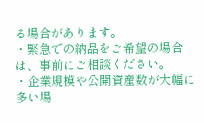る場合があります。
・緊急での納品をご希望の場合は、事前にご相談ください。
・企業規模や公開資産数が大幅に多い場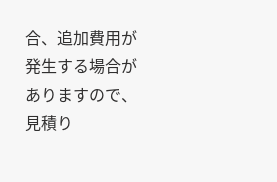合、追加費用が発生する場合がありますので、見積り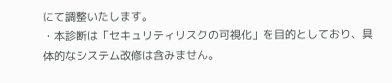にて調整いたします。
・本診断は「セキュリティリスクの可視化」を目的としており、具体的なシステム改修は含みません。